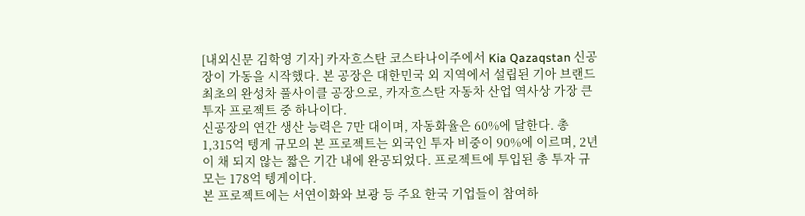[내외신문 김학영 기자] 카자흐스탄 코스타나이주에서 Kia Qazaqstan 신공장이 가동을 시작했다. 본 공장은 대한민국 외 지역에서 설립된 기아 브랜드 최초의 완성차 풀사이클 공장으로, 카자흐스탄 자동차 산업 역사상 가장 큰 투자 프로젝트 중 하나이다.
신공장의 연간 생산 능력은 7만 대이며, 자동화율은 60%에 달한다. 총 1,315억 텡게 규모의 본 프로젝트는 외국인 투자 비중이 90%에 이르며, 2년이 채 되지 않는 짧은 기간 내에 완공되었다. 프로젝트에 투입된 총 투자 규모는 178억 텡게이다.
본 프로젝트에는 서연이화와 보광 등 주요 한국 기업들이 참여하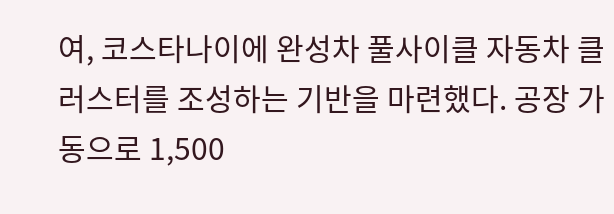여, 코스타나이에 완성차 풀사이클 자동차 클러스터를 조성하는 기반을 마련했다. 공장 가동으로 1,500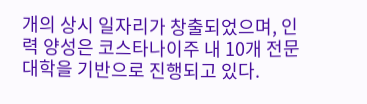개의 상시 일자리가 창출되었으며, 인력 양성은 코스타나이주 내 10개 전문대학을 기반으로 진행되고 있다.